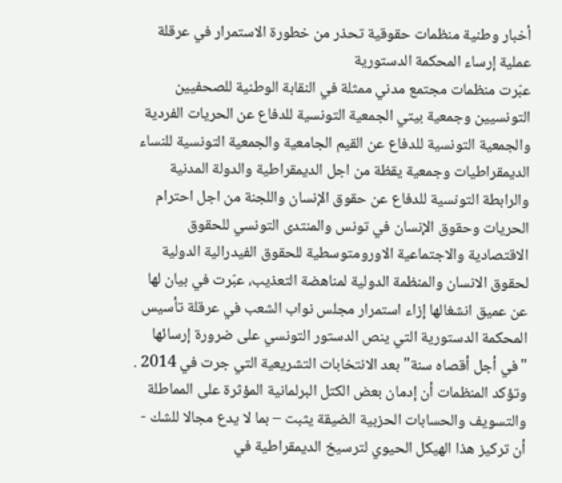أخبار وطنية منظمات حقوقية تحذر من خطورة الاستمرار في عرقلة عملية إرساء المحكمة الدستورية
عبّرت منظمات مجتمع مدني ممثلة في النقابة الوطنية للصحفيين التونسيين وجمعية بيتي الجمعية التونسية للدفاع عن الحريات الفردية والجمعية التونسية للدفاع عن القيم الجامعية والجمعية التونسية للنساء الديمقراطيات وجمعية يقظة من اجل الديمقراطية والدولة المدنية والرابطة التونسية للدفاع عن حقوق الإنسان واللجنة من اجل احترام الحريات وحقوق الإنسان في تونس والمنتدى التونسي للحقوق الاقتصادية والاجتماعية الاورومتوسطية للحقوق الفيدرالية الدولية لحقوق الانسان والمنظمة الدولية لمناهضة التعذيب، عبّرت في بيان لها عن عميق انشغالها إزاء استمرار مجلس نواب الشعب في عرقلة تأسيس المحكمة الدستورية التي ينص الدستور التونسي على ضرورة إرسائها "في أجل أقصاه سنة" بعد الانتخابات التشريعية التي جرت في 2014 .
وتؤكد المنظمات أن إدمان بعض الكتل البرلمانية المؤثرة على المماطلة والتسويف والحسابات الحزبية الضيقة يثبت – بما لا يدع مجالا للشك - أن تركيز هذا الهيكل الحيوي لترسيخ الديمقراطية في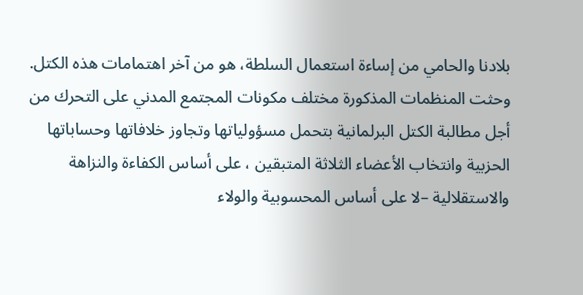بلادنا والحامي من إساءة استعمال السلطة، هو من آخر اهتمامات هذه الكتل.
وحثت المنظمات المذكورة مختلف مكونات المجتمع المدني على التحرك من أجل مطالبة الكتل البرلمانية بتحمل مسؤولياتها وتجاوز خلافاتها وحساباتها الحزبية وانتخاب الأعضاء الثلاثة المتبقين ، على أساس الكفاءة والنزاهة والاستقلالية –لا على أساس المحسوبية والولاء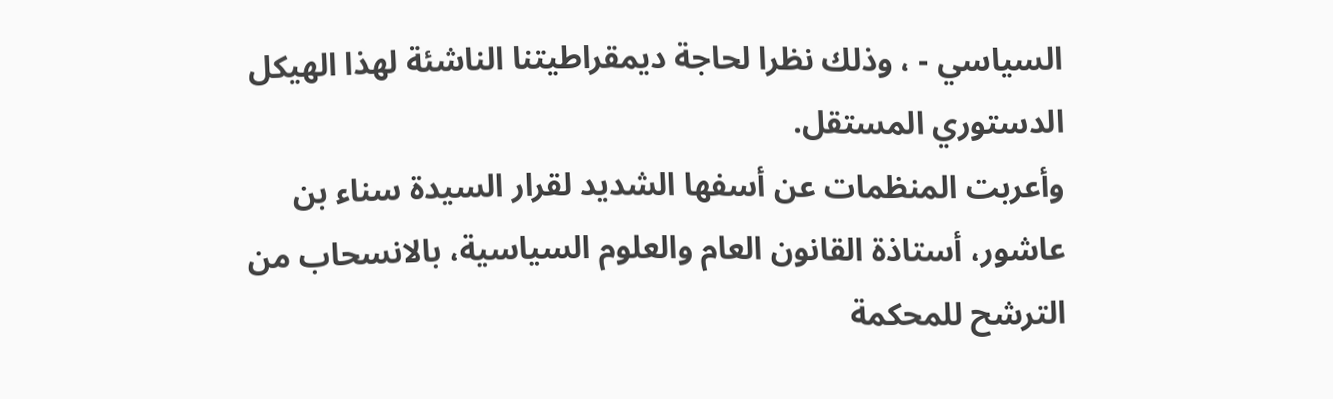السياسي - ، وذلك نظرا لحاجة ديمقراطيتنا الناشئة لهذا الهيكل الدستوري المستقل.
وأعربت المنظمات عن أسفها الشديد لقرار السيدة سناء بن عاشور، أستاذة القانون العام والعلوم السياسية، بالانسحاب من الترشح للمحكمة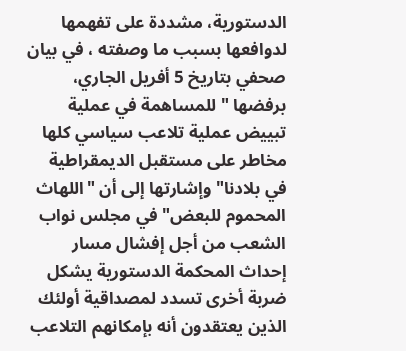الدستورية، مشددة على تفهمها لدوافعها بسبب ما وصفته ، في بيان صحفي بتاريخ 5 أفريل الجاري، برفضها "للمساهمة في عملية تبييض عملية تلاعب سياسي كلها مخاطر على مستقبل الديمقراطية في بلادنا" وإشارتها إلى أن "اللهاث المحموم للبعض" في مجلس نواب الشعب من أجل إفشال مسار إحداث المحكمة الدستورية يشكل ضربة أخرى تسدد لمصداقية أولئك الذين يعتقدون أنه بإمكانهم التلاعب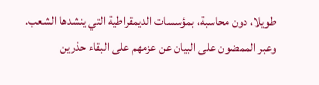طويلا، دون محاسبة، بمؤسسات الديمقراطية التي ينشدها الشعب.
وعبر الممضون على البيان عن عزمهم على البقاء حذرين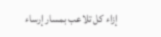إزاء كل تلاعب بمسار إرساء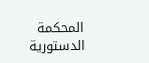المحكمة الدستورية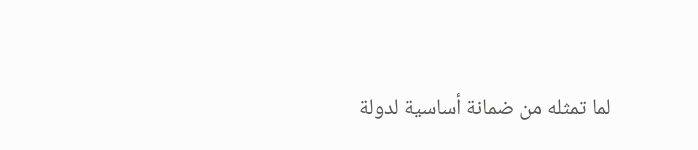لما تمثله من ضمانة أساسية لدولة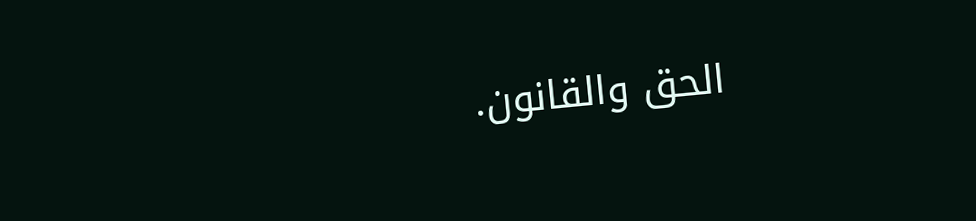الحق والقانون.